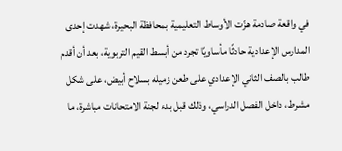في واقعة صادمة هزّت الأوساط التعليمية بمحافظة البحيرة، شهدت إحدى المدارس الإعدادية حادثًا مأساويًا تجرد من أبسط القيم التربوية، بعد أن أقدم طالب بالصف الثاني الإعدادي على طعن زميله بسلاح أبيض، على شكل مشرط، داخل الفصل الدراسي، وذلك قبل بدء لجنة الامتحانات مباشرة، ما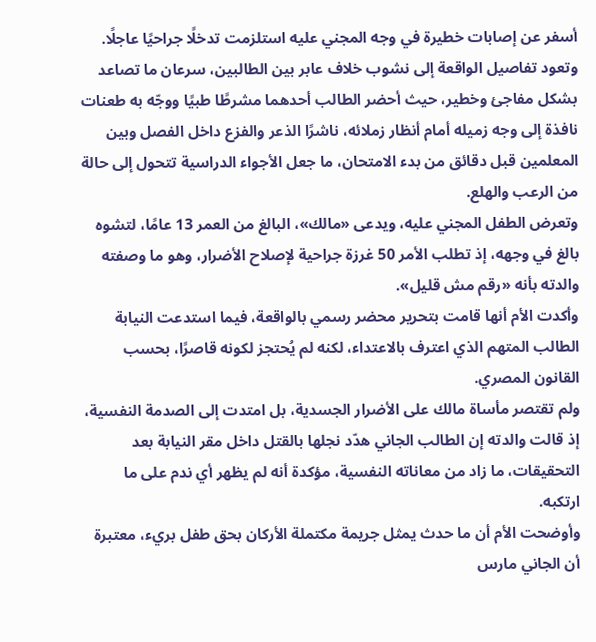أسفر عن إصابات خطيرة في وجه المجني عليه استلزمت تدخلًا جراحيًا عاجلًا.
وتعود تفاصيل الواقعة إلى نشوب خلاف عابر بين الطالبين، سرعان ما تصاعد بشكل مفاجئ وخطير، حيث أحضر الطالب أحدهما مشرطًا طبيًا ووجّه به طعنات نافذة إلى وجه زميله أمام أنظار زملائه، ناشرًا الذعر والفزع داخل الفصل وبين المعلمين قبل دقائق من بدء الامتحان، ما جعل الأجواء الدراسية تتحول إلى حالة من الرعب والهلع.
وتعرض الطفل المجني عليه، ويدعى «مالك»، البالغ من العمر 13 عامًا، لتشوه بالغ في وجهه، إذ تطلب الأمر 50 غرزة جراحية لإصلاح الأضرار، وهو ما وصفته والدته بأنه «رقم مش قليل».
وأكدت الأم أنها قامت بتحرير محضر رسمي بالواقعة، فيما استدعت النيابة الطالب المتهم الذي اعترف بالاعتداء، لكنه لم يُحتجز لكونه قاصرًا، بحسب القانون المصري.
ولم تقتصر مأساة مالك على الأضرار الجسدية، بل امتدت إلى الصدمة النفسية، إذ قالت والدته إن الطالب الجاني هدّد نجلها بالقتل داخل مقر النيابة بعد التحقيقات، ما زاد من معاناته النفسية، مؤكدة أنه لم يظهر أي ندم على ما ارتكبه.
وأوضحت الأم أن ما حدث يمثل جريمة مكتملة الأركان بحق طفل بريء، معتبرة أن الجاني مارس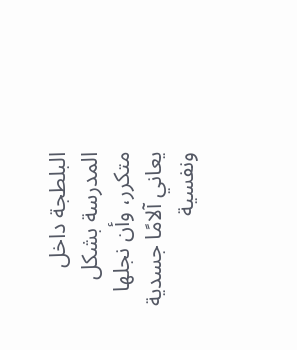البلطجة داخل المدرسة بشكل متكرر، وأن نجلها يعاني آلامًا جسدية ونفسية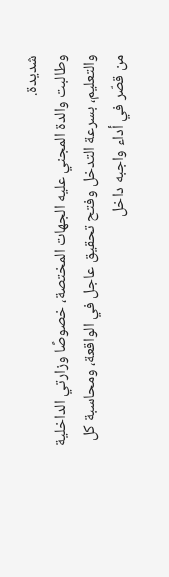شديدة.
وطالبت والدة المجني عليه الجهات المختصة، خصوصًا وزارتي الداخلية والتعليم، بسرعة التدخل وفتح تحقيق عاجل في الواقعة، ومحاسبة كل من قصّر في أداء واجبه داخل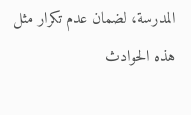المدرسة، لضمان عدم تكرار مثل هذه الحوادث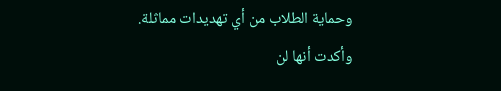وحماية الطلاب من أي تهديدات مماثلة.
وأكدت أنها لن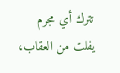تترك أي مجرم يفلت من العقاب،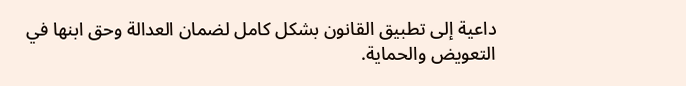داعية إلى تطبيق القانون بشكل كامل لضمان العدالة وحق ابنها في التعويض والحماية.